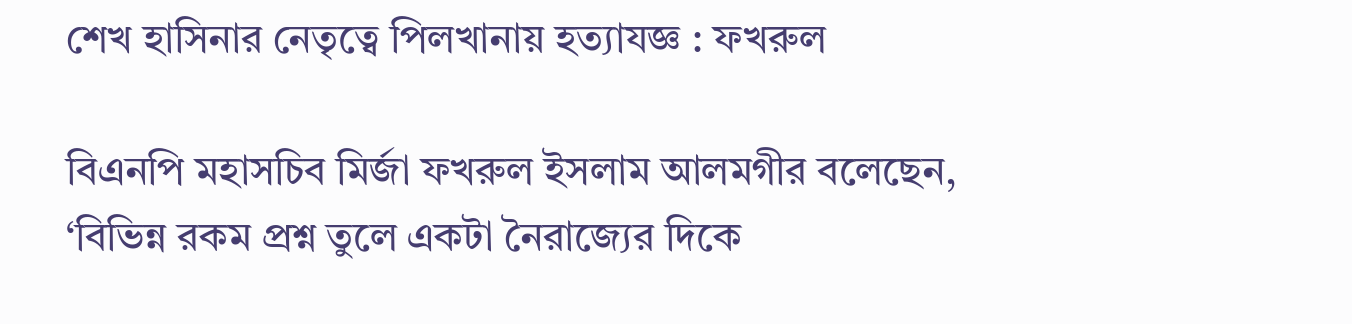শেখ হাসিনার নেতৃত্বে পিলখানায় হত্যাযজ্ঞ : ফখরুল

বিএনপি মহাসচিব মির্জা ফখরুল ইসলাম আলমগীর বলেছেন, ‘বিভিন্ন রকম প্রশ্ন তুলে একটা নৈরাজ্যের দিকে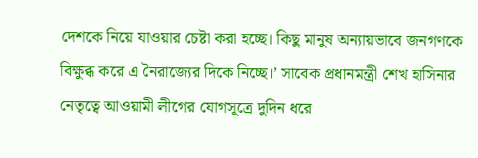দেশকে নিয়ে যাওয়ার চেষ্টা করা হচ্ছে। কিছু মানুষ অন্যায়ভাবে জনগণকে বিক্ষুব্ধ করে এ নৈরাজ্যের দিকে নিচ্ছে।’ সাবেক প্রধানমন্ত্রী শেখ হাসিনার নেতৃত্বে আওয়ামী লীগের যোগসূত্রে দুদিন ধরে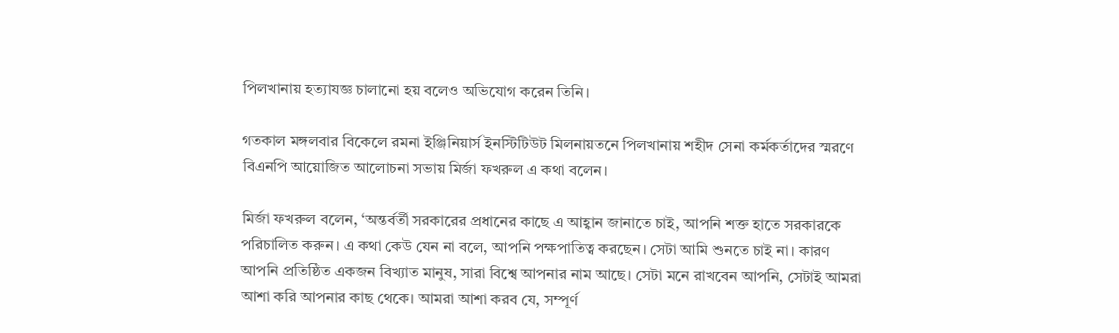পিলখানায় হত্যাযজ্ঞ চালানো হয় বলেও অভিযোগ করেন তিনি।

গতকাল মঙ্গলবার বিকেলে রমনা ইঞ্জিনিয়ার্স ইনস্টিটিউট মিলনায়তনে পিলখানায় শহীদ সেনা কর্মকর্তাদের স্মরণে বিএনপি আয়োজিত আলোচনা সভায় মির্জা ফখরুল এ কথা বলেন।

মির্জা ফখরুল বলেন, ‘অন্তর্বর্তী সরকারের প্রধানের কাছে এ আহ্বান জানাতে চাই, আপনি শক্ত হাতে সরকারকে পরিচালিত করুন। এ কথা কেউ যেন না বলে, আপনি পক্ষপাতিত্ব করছেন। সেটা আমি শুনতে চাই না। কারণ আপনি প্রতিষ্ঠিত একজন বিখ্যাত মানুষ, সারা বিশ্বে আপনার নাম আছে। সেটা মনে রাখবেন আপনি, সেটাই আমরা আশা করি আপনার কাছ থেকে। আমরা আশা করব যে, সম্পূর্ণ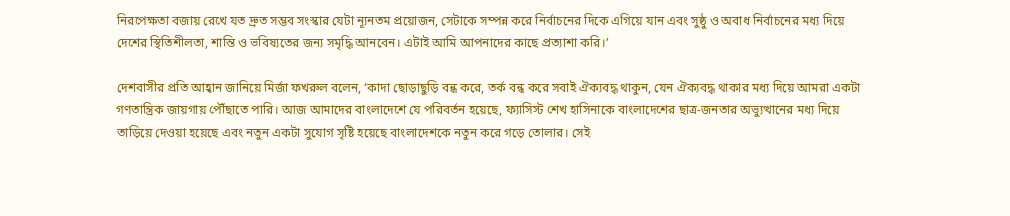নিরপেক্ষতা বজায় রেখে যত দ্রুত সম্ভব সংস্কার যেটা ন্যূনতম প্রয়োজন, সেটাকে সম্পন্ন করে নির্বাচনের দিকে এগিয়ে যান এবং সুষ্ঠু ও অবাধ নির্বাচনের মধ্য দিয়ে দেশের স্থিতিশীলতা, শান্তি ও ভবিষ্যতের জন্য সমৃদ্ধি আনবেন। এটাই আমি আপনাদের কাছে প্রত্যাশা করি।’

দেশবাসীর প্রতি আহ্বান জানিয়ে মির্জা ফখরুল বলেন, ‘কাদা ছোড়াছুড়ি বন্ধ করে, তর্ক বন্ধ করে সবাই ঐক্যবদ্ধ থাকুন, যেন ঐক্যবদ্ধ থাকার মধ্য দিয়ে আমরা একটা গণতান্ত্রিক জায়গায় পৌঁছাতে পারি। আজ আমাদের বাংলাদেশে যে পরিবর্তন হয়েছে, ফ্যাসিস্ট শেখ হাসিনাকে বাংলাদেশের ছাত্র-জনতার অভ্যুত্থানের মধ্য দিয়ে তাড়িয়ে দেওয়া হয়েছে এবং নতুন একটা সুযোগ সৃষ্টি হয়েছে বাংলাদেশকে নতুন করে গড়ে তোলার। সেই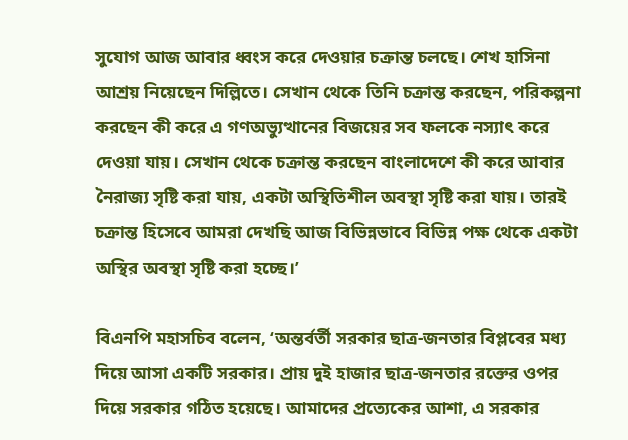সুযোগ আজ আবার ধ্বংস করে দেওয়ার চক্রান্ত চলছে। শেখ হাসিনা আশ্রয় নিয়েছেন দিল্লিতে। সেখান থেকে তিনি চক্রান্ত করছেন, পরিকল্পনা করছেন কী করে এ গণঅভ্যুত্থানের বিজয়ের সব ফলকে নস্যাৎ করে দেওয়া যায়। সেখান থেকে চক্রান্ত করছেন বাংলাদেশে কী করে আবার নৈরাজ্য সৃষ্টি করা যায়, একটা অস্থিতিশীল অবস্থা সৃষ্টি করা যায়। তারই চক্রান্ত হিসেবে আমরা দেখছি আজ বিভিন্নভাবে বিভিন্ন পক্ষ থেকে একটা অস্থির অবস্থা সৃষ্টি করা হচ্ছে।’

বিএনপি মহাসচিব বলেন, ‘অন্তর্বর্তী সরকার ছাত্র-জনতার বিপ্লবের মধ্য দিয়ে আসা একটি সরকার। প্রায় দুই হাজার ছাত্র-জনতার রক্তের ওপর দিয়ে সরকার গঠিত হয়েছে। আমাদের প্রত্যেকের আশা, এ সরকার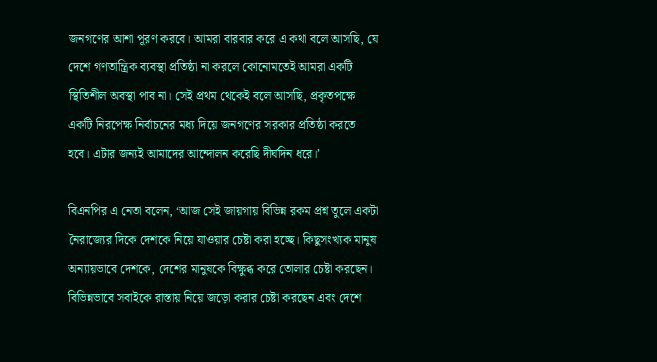জনগণের আশা পূরণ করবে। আমরা বারবার করে এ কথা বলে আসছি, যে দেশে গণতান্ত্রিক ব্যবস্থা প্রতিষ্ঠা না করলে কোনোমতেই আমরা একটি স্থিতিশীল অবস্থা পাব না। সেই প্রথম থেকেই বলে আসছি, প্রকৃতপক্ষে একটি নিরপেক্ষ নির্বাচনের মধ্য দিয়ে জনগণের সরকার প্রতিষ্ঠা করতে হবে। এটার জন্যই আমাদের আন্দোলন করেছি দীর্ঘদিন ধরে।’

বিএনপির এ নেতা বলেন, ‘আজ সেই জায়গায় বিভিন্ন রকম প্রশ্ন তুলে একটা নৈরাজ্যের দিকে দেশকে নিয়ে যাওয়ার চেষ্টা করা হচ্ছে। কিছুসংখ্যক মানুষ অন্যায়ভাবে দেশকে, দেশের মানুষকে বিক্ষুব্ধ করে তোলার চেষ্টা করছেন। বিভিন্নভাবে সবাইকে রাস্তায় নিয়ে জড়ো করার চেষ্টা করছেন এবং দেশে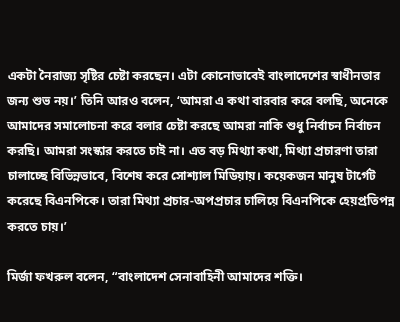একটা নৈরাজ্য সৃষ্টির চেষ্টা করছেন। এটা কোনোভাবেই বাংলাদেশের স্বাধীনতার জন্য শুভ নয়।’ তিনি আরও বলেন, ‘আমরা এ কথা বারবার করে বলছি, অনেকে আমাদের সমালোচনা করে বলার চেষ্টা করছে আমরা নাকি শুধু নির্বাচন নির্বাচন করছি। আমরা সংস্কার করতে চাই না। এত বড় মিথ্যা কথা, মিথ্যা প্রচারণা তারা চালাচ্ছে বিভিন্নভাবে, বিশেষ করে সোশ্যাল মিডিয়ায়। কয়েকজন মানুষ টার্গেট করেছে বিএনপিকে। তারা মিথ্যা প্রচার-অপপ্রচার চালিয়ে বিএনপিকে হেয়প্রতিপন্ন করতে চায়।’

মির্জা ফখরুল বলেন, “বাংলাদেশ সেনাবাহিনী আমাদের শক্তি।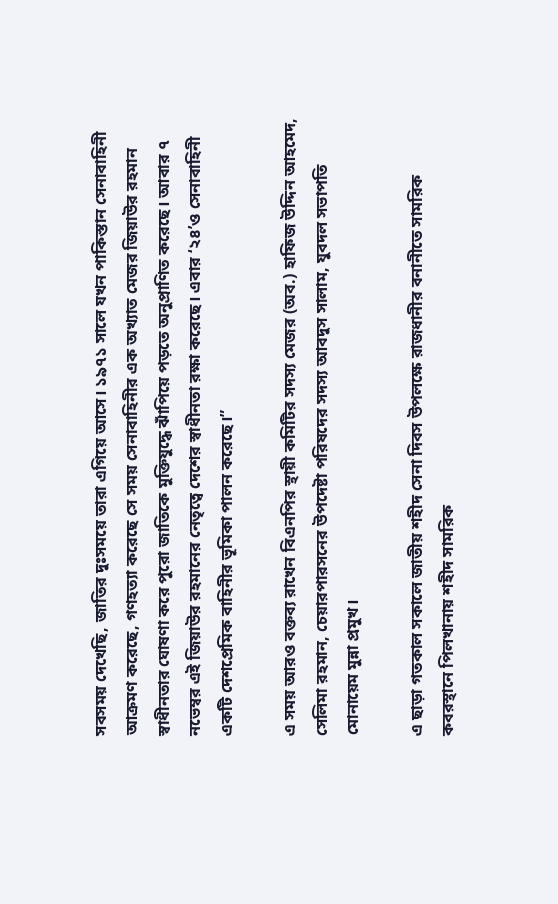সবসময় দেখেছি, জাতির দুঃসময়ে তারা এগিয়ে আসে। ১৯৭১ সালে যখন পাকিস্তান সেনাবাহিনী আক্রমণ করেছে, গণহত্যা করেছে সে সময় সেনাবাহিনীর এক অখ্যাত মেজর জিয়াউর রহমান স্বাধীনতার ঘোষণা করে পুরো জাতিকে মুক্তিযুদ্ধে ঝাঁপিয়ে পড়তে অনুপ্রাণিত করেছে। আবার ৭ নভেম্বর এই জিয়াউর রহমানের নেতৃত্বে দেশের স্বাধীনতা রক্ষা করেছে। এবার ‘২৪’ও সেনাবাহিনী একটি দেশপ্রেমিক বাহিনীর ভূমিকা পালন করেছে।”

এ সময় আরও বক্তব্য রাখেন বিএনপির স্থায়ী কমিটির সদস্য মেজর (অব.) হাফিজ উদ্দিন আহমেদ, সেলিমা রহমান, চেয়ারপারসনের উপদেষ্টা পরিষদের সদস্য আবদুস সালাম, যুবদল সভাপতি মোনায়েম মুন্না প্রমুখ।

এ ছাড়া গতকাল সকালে জাতীয় শহীদ সেনা দিবস উপলক্ষে রাজধানীর বনানীতে সামরিক কবরস্থানে পিলখানায় শহীদ সামরিক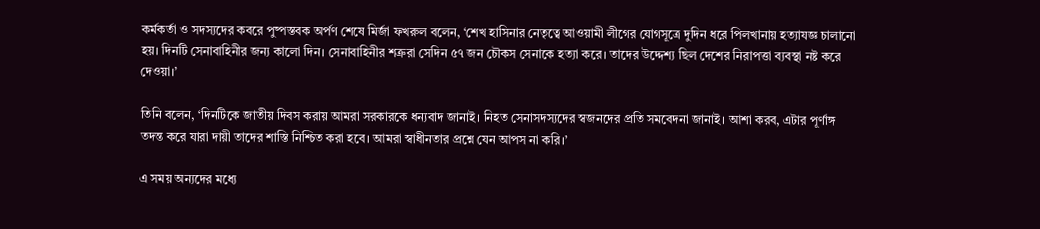কর্মকর্তা ও সদস্যদের কবরে পুষ্পস্তবক অর্পণ শেষে মির্জা ফখরুল বলেন, ‘শেখ হাসিনার নেতৃত্বে আওয়ামী লীগের যোগসূত্রে দুদিন ধরে পিলখানায় হত্যাযজ্ঞ চালানো হয়। দিনটি সেনাবাহিনীর জন্য কালো দিন। সেনাবাহিনীর শত্রুরা সেদিন ৫৭ জন চৌকস সেনাকে হত্যা করে। তাদের উদ্দেশ্য ছিল দেশের নিরাপত্তা ব্যবস্থা নষ্ট করে দেওয়া।’

তিনি বলেন, ‘দিনটিকে জাতীয় দিবস করায় আমরা সরকারকে ধন্যবাদ জানাই। নিহত সেনাসদস্যদের স্বজনদের প্রতি সমবেদনা জানাই। আশা করব, এটার পূর্ণাঙ্গ তদন্ত করে যারা দায়ী তাদের শাস্তি নিশ্চিত করা হবে। আমরা স্বাধীনতার প্রশ্নে যেন আপস না করি।’

এ সময় অন্যদের মধ্যে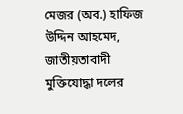মেজর (অব.) হাফিজ উদ্দিন আহমেদ, জাতীয়তাবাদী মুক্তিযোদ্ধা দলের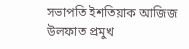সভাপতি ইশতিয়াক আজিজ উলফাত প্রমুখ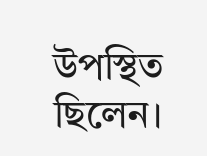উপস্থিত ছিলেন।